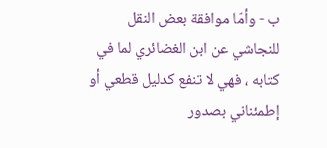ب - وأمّا موافقة بعض النقل للنجاشي عن ابن الغضائري لما في كتابه ، فهي لا تنفع كدليل قطعي أو إطمئناني بصدور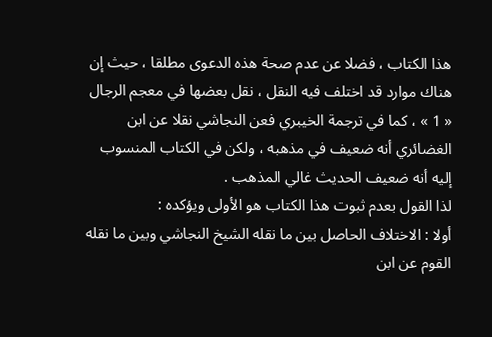هذا الكتاب ، فضلا عن عدم صحة هذه الدعوى مطلقا ، حيث إن هناك موارد قد اختلف فيه النقل ، نقل بعضها في معجم الرجال « 1 » ، كما في ترجمة الخيبري فعن النجاشي نقلا عن ابن الغضائري أنه ضعيف في مذهبه ، ولكن في الكتاب المنسوب إليه أنه ضعيف الحديث غالي المذهب .
لذا القول بعدم ثبوت هذا الكتاب هو الأولى ويؤكده :
أولا : الاختلاف الحاصل بين ما نقله الشيخ النجاشي وبين ما نقله القوم عن ابن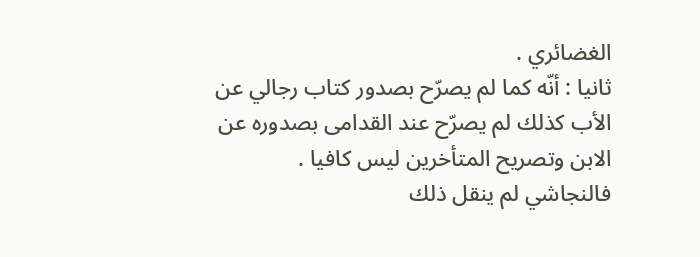الغضائري .
ثانيا : أنّه كما لم يصرّح بصدور كتاب رجالي عن الأب كذلك لم يصرّح عند القدامى بصدوره عن الابن وتصريح المتأخرين ليس كافيا .
فالنجاشي لم ينقل ذلك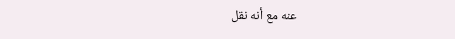عنه مع أنه نقل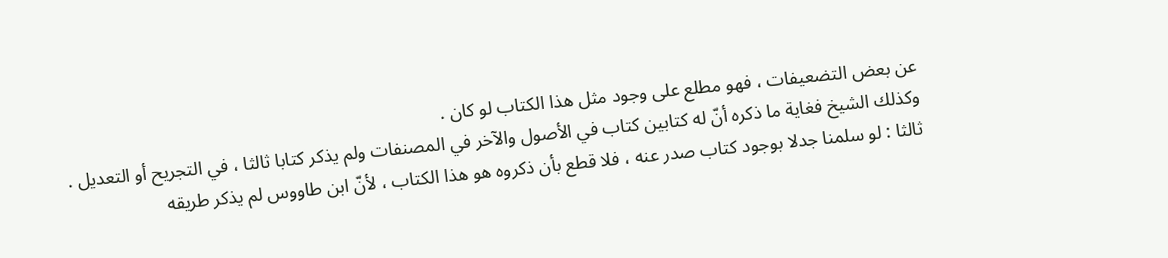عن بعض التضعيفات ، فهو مطلع على وجود مثل هذا الكتاب لو كان .
وكذلك الشيخ فغاية ما ذكره أنّ له كتابين كتاب في الأصول والآخر في المصنفات ولم يذكر كتابا ثالثا ، في التجريح أو التعديل .
ثالثا : لو سلمنا جدلا بوجود كتاب صدر عنه ، فلا قطع بأن ذكروه هو هذا الكتاب ، لأنّ ابن طاووس لم يذكر طريقه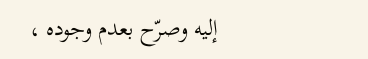إليه وصرّح بعدم وجوده ،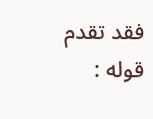فقد تقدم قوله :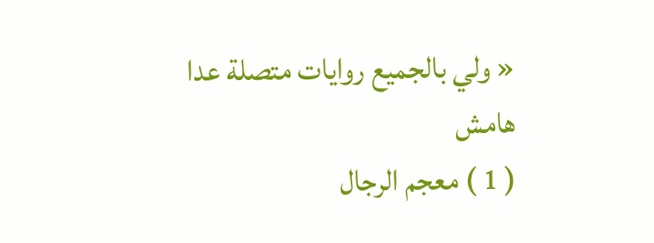« ولي بالجميع روايات متصلة عدا
هامش
( 1 ) معجم الرجال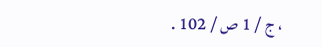، ج / 1 ص / 102 .